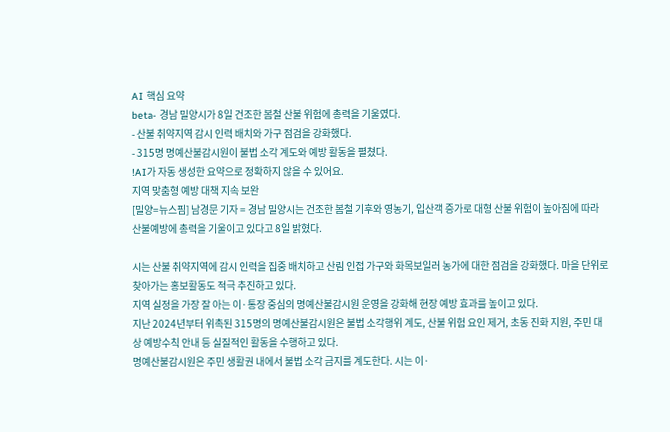AI 핵심 요약
beta- 경남 밀양시가 8일 건조한 봄철 산불 위험에 총력을 기울였다.
- 산불 취약지역 감시 인력 배치와 가구 점검을 강화했다.
- 315명 명예산불감시원이 불법 소각 계도와 예방 활동을 펼쳤다.
!AI가 자동 생성한 요약으로 정확하지 않을 수 있어요.
지역 맞춤형 예방 대책 지속 보완
[밀양=뉴스핌] 남경문 기자 = 경남 밀양시는 건조한 봄철 기후와 영농기, 입산객 증가로 대형 산불 위험이 높아짐에 따라 산불예방에 총력을 기울이고 있다고 8일 밝혔다.

시는 산불 취약지역에 감시 인력을 집중 배치하고 산림 인접 가구와 화목보일러 농가에 대한 점검을 강화했다. 마을 단위로 찾아가는 홍보활동도 적극 추진하고 있다.
지역 실정을 가장 잘 아는 이·통장 중심의 명예산불감시원 운영을 강화해 현장 예방 효과를 높이고 있다.
지난 2024년부터 위촉된 315명의 명예산불감시원은 불법 소각행위 계도, 산불 위험 요인 제거, 초동 진화 지원, 주민 대상 예방수칙 안내 등 실질적인 활동을 수행하고 있다.
명예산불감시원은 주민 생활권 내에서 불법 소각 금지를 계도한다. 시는 이·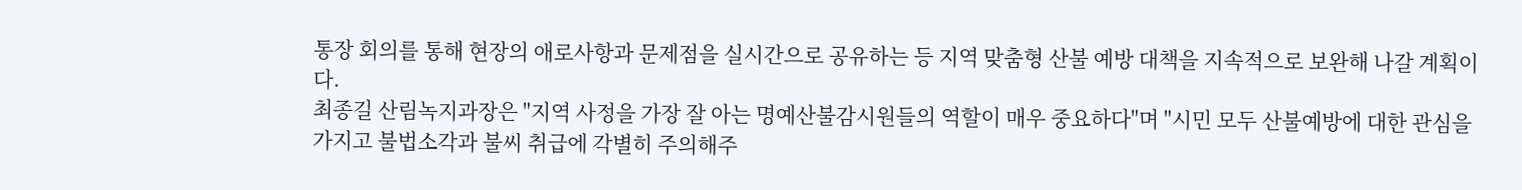통장 회의를 통해 현장의 애로사항과 문제점을 실시간으로 공유하는 등 지역 맞춤형 산불 예방 대책을 지속적으로 보완해 나갈 계획이다.
최종길 산림녹지과장은 "지역 사정을 가장 잘 아는 명예산불감시원들의 역할이 매우 중요하다"며 "시민 모두 산불예방에 대한 관심을 가지고 불법소각과 불씨 취급에 각별히 주의해주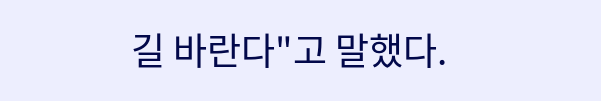길 바란다"고 말했다.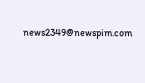news2349@newspim.com